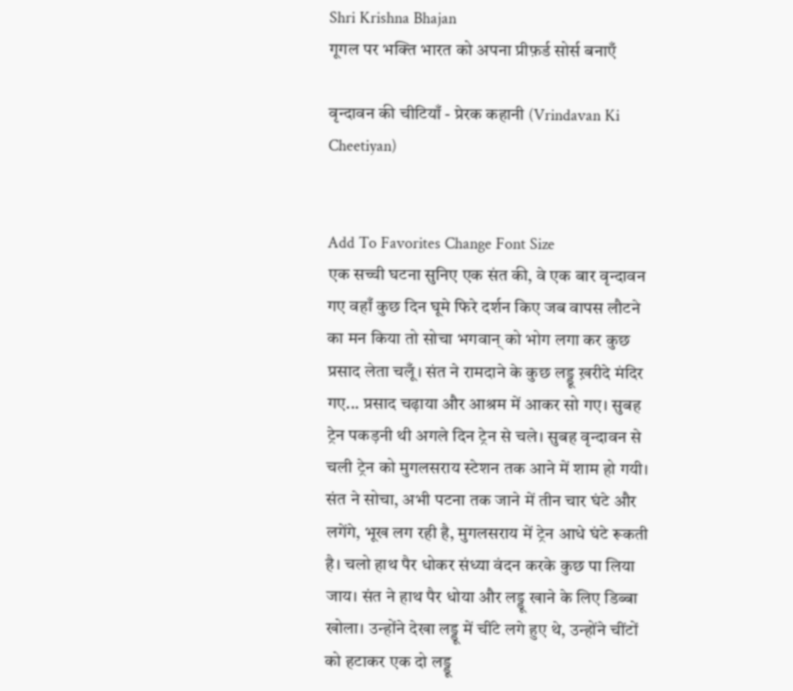Shri Krishna Bhajan
गूगल पर भक्ति भारत को अपना प्रीफ़र्ड सोर्स बनाएँ

वृन्दावन की चीटियाँ - प्रेरक कहानी (Vrindavan Ki Cheetiyan)


Add To Favorites Change Font Size
एक सच्ची घटना सुनिए एक संत की, वे एक बार वृन्दावन गए वहाँ कुछ दिन घूमे फिरे दर्शन किए जब वापस लौटने का मन किया तो सोचा भगवान् को भोग लगा कर कुछ प्रसाद लेता चलूँ। संत ने रामदाने के कुछ लड्डू ख़रीदे मंदिर गए... प्रसाद चढ़ाया और आश्रम में आकर सो गए। सुबह ट्रेन पकड़नी थी अगले दिन ट्रेन से चले। सुबह वृन्दावन से चली ट्रेन को मुगलसराय स्टेशन तक आने में शाम हो गयी।
संत ने सोचा, अभी पटना तक जाने में तीन चार घंटे और लगेंगे, भूख लग रही है, मुगलसराय में ट्रेन आधे घंटे रूकती है। चलो हाथ पैर धोकर संध्या वंदन करके कुछ पा लिया जाय। संत ने हाथ पैर धोया और लड्डू खाने के लिए डिब्बा खोला। उन्होंने देखा लड्डू में चींटे लगे हुए थे, उन्होंने चींटों को हटाकर एक दो लड्डू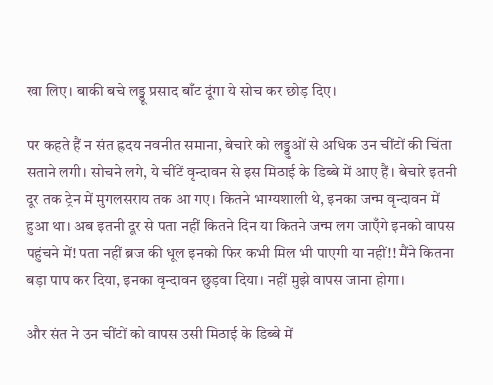खा लिए। बाकी बचे लड्डू प्रसाद बाँट दूंगा ये सोच कर छोड़ दिए।

पर कहते हैं न संत ह्रदय नवनीत समाना, बेचारे को लड्डुओं से अधिक उन चींटों की चिंता सताने लगी। सोचने लगे, ये चींटें वृन्दावन से इस मिठाई के डिब्बे में आए हैं। बेचारे इतनी दूर तक ट्रेन में मुगलसराय तक आ गए। कितने भाग्यशाली थे, इनका जन्म वृन्दावन में हुआ था। अब इतनी दूर से पता नहीं कितने दिन या कितने जन्म लग जाएँगे इनको वापस पहुंचने में! पता नहीं ब्रज की धूल इनको फिर कभी मिल भी पाएगी या नहीं!! मैंने कितना बड़ा पाप कर दिया, इनका वृन्दावन छुड़वा दिया। नहीं मुझे वापस जाना होगा।

और संत ने उन चींटों को वापस उसी मिठाई के डिब्बे में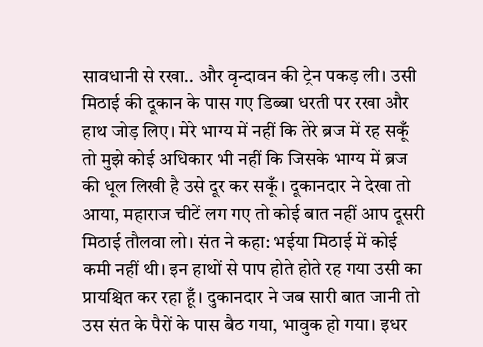सावधानी से रखा.. और वृन्दावन की ट्रेन पकड़ ली। उसी मिठाई की दूकान के पास गए डिब्बा धरती पर रखा और हाथ जोड़ लिए। मेरे भाग्य में नहीं कि तेरे ब्रज में रह सकूँ तो मुझे कोई अधिकार भी नहीं कि जिसके भाग्य में ब्रज की धूल लिखी है उसे दूर कर सकूँ। दूकानदार ने देखा तो आया, महाराज चीटें लग गए तो कोई बात नहीं आप दूसरी मिठाई तौलवा लो। संत ने कहा: भईया मिठाई में कोई कमी नहीं थी। इन हाथों से पाप होते होते रह गया उसी का प्रायश्चित कर रहा हूँ। दुकानदार ने जब सारी बात जानी तो उस संत के पैरों के पास बैठ गया, भावुक हो गया। इधर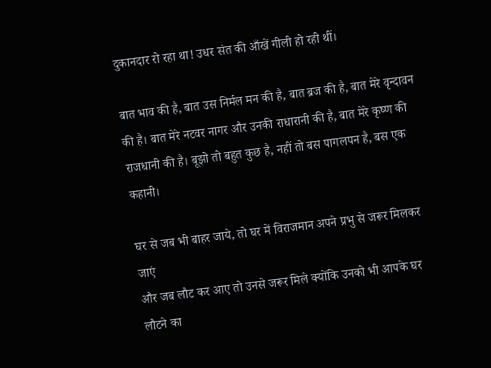दुकानदार रो रहा था! उधर संत की आँखें गीली हो रही थीं।

बात भाव की है, बात उस निर्मल मन की है, बात ब्रज की है, बात मेरे वृन्दावन की है। बात मेरे नटवर नागर और उनकी राधारानी की है, बात मेरे कृष्ण की राजधानी की है। बूझो तो बहुत कुछ है, नहीं तो बस पागलपन है, बस एक कहानी।

घर से जब भी बाहर जाये, तो घर में विराजमान अपने प्रभु से जरूर मिलकर जाएं
और जब लौट कर आए तो उनसे जरूर मिले क्योंकि उनको भी आपके घर लौटने का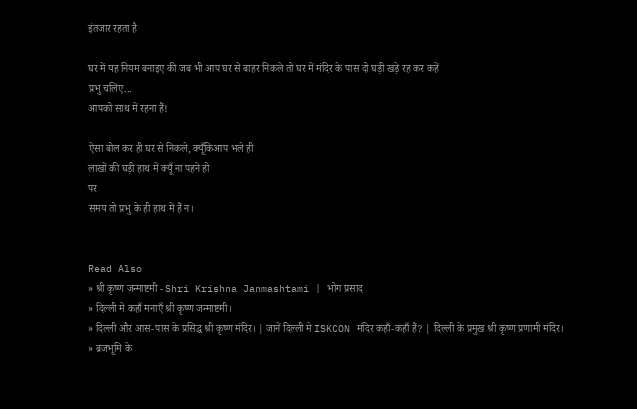इंतजार रहता है

घर में यह नियम बनाइए की जब भी आप घर से बाहर निकले तो घर में मंदिर के पास दो घड़ी खड़े रह कर कहें
प्रभु चलिए...
आपको साथ में रहना हैं!

ऐसा बोल कर ही घर से निकले, क्यूँकिआप भले ही
लाखों की घड़ी हाथ में क्यूँ ना पहने हो
पर
समय तो प्रभु के ही हाथ में हैं न।


Read Also
» श्री कृष्ण जन्माष्टमी - Shri Krishna Janmashtami | भोग प्रसाद
» दिल्ली मे कहाँ मनाएँ श्री कृष्ण जन्माष्टमी।
» दिल्ली और आस-पास के प्रसिद्ध श्री कृष्ण मंदिर। | जानें दिल्ली मे ISKCON मंदिर कहाँ-कहाँ हैं? | दिल्ली के प्रमुख श्री कृष्ण प्रणामी मंदिर।
» ब्रजभूमि के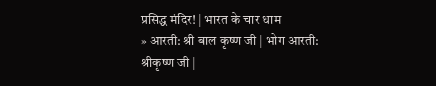प्रसिद्ध मंदिर! | भारत के चार धाम
» आरती: श्री बाल कृष्ण जी | भोग आरती: श्रीकृष्ण जी |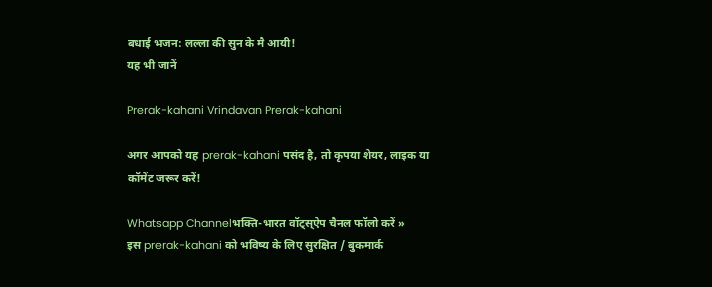बधाई भजन: लल्ला की सुन के मै आयी!
यह भी जानें

Prerak-kahani Vrindavan Prerak-kahani

अगर आपको यह prerak-kahani पसंद है, तो कृपया शेयर, लाइक या कॉमेंट जरूर करें!

Whatsapp Channelभक्ति-भारत वॉट्स्ऐप चैनल फॉलो करें »
इस prerak-kahani को भविष्य के लिए सुरक्षित / बुकमार्क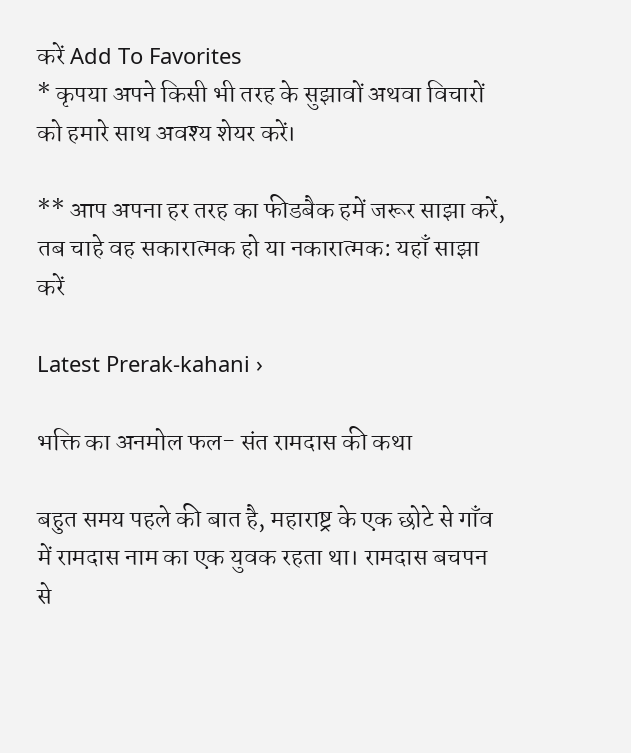करें Add To Favorites
* कृपया अपने किसी भी तरह के सुझावों अथवा विचारों को हमारे साथ अवश्य शेयर करें।

** आप अपना हर तरह का फीडबैक हमें जरूर साझा करें, तब चाहे वह सकारात्मक हो या नकारात्मक: यहाँ साझा करें

Latest Prerak-kahani ›

भक्ति का अनमोल फल- संत रामदास की कथा

बहुत समय पहले की बात है, महाराष्ट्र के एक छोटे से गाँव में रामदास नाम का एक युवक रहता था। रामदास बचपन से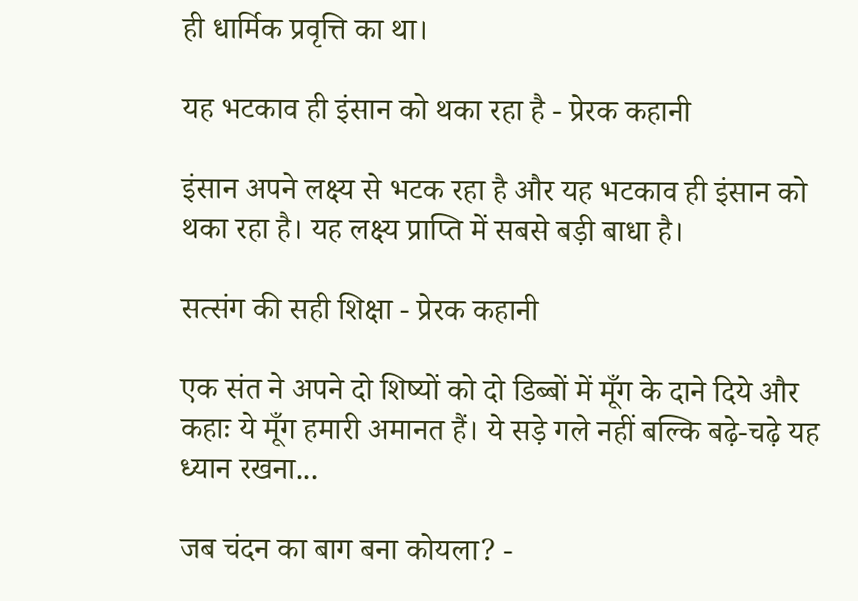ही धार्मिक प्रवृत्ति का था।

यह भटकाव ही इंसान को थका रहा है - प्रेरक कहानी

इंसान अपने लक्ष्य से भटक रहा है और यह भटकाव ही इंसान को थका रहा है। यह लक्ष्य प्राप्ति में सबसे बड़ी बाधा है।

सत्संग की सही शिक्षा - प्रेरक कहानी

एक संत ने अपने दो शिष्यों को दो डिब्बों में मूँग के दाने दिये और कहाः ये मूँग हमारी अमानत हैं। ये सड़े गले नहीं बल्कि बढ़े-चढ़े यह ध्यान रखना...

जब चंदन का बाग बना कोयला? -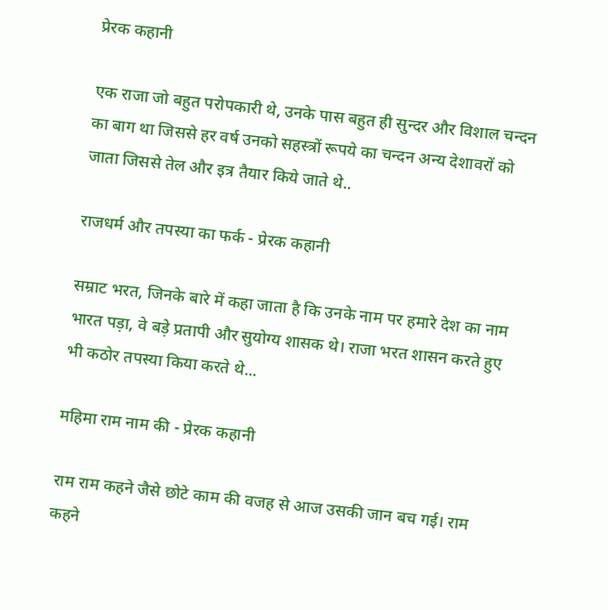प्रेरक कहानी

एक राजा जो बहुत परोपकारी थे, उनके पास बहुत ही सुन्दर और विशाल चन्दन का बाग था जिससे हर वर्ष उनको सहस्त्रों रूपये का चन्दन अन्य देशावरों को जाता जिससे तेल और इत्र तैयार किये जाते थे..

राजधर्म और तपस्या का फर्क - प्रेरक कहानी

सम्राट भरत, जिनके बारे में कहा जाता है कि उनके नाम पर हमारे देश का नाम भारत पड़ा, वे बड़े प्रतापी और सुयोग्य शासक थे। राजा भरत शासन करते हुए भी कठोर तपस्या किया करते थे...

महिमा राम नाम की - प्रेरक कहानी

राम राम कहने जैसे छोटे काम की वजह से आज उसकी जान बच गई। राम कहने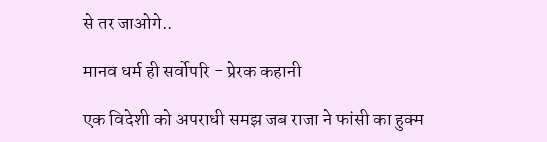से तर जाओगे..

मानव धर्म ही सर्वोपरि - प्रेरक कहानी

एक विदेशी को अपराधी समझ जब राजा ने फांसी का हुक्म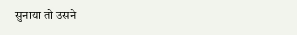सुनाया तो उसने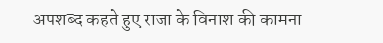अपशब्द कहते हुए राजा के विनाश की कामना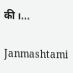की।...

Janmashtami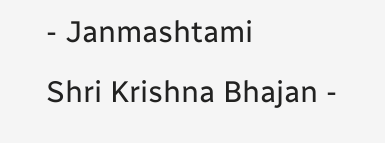- Janmashtami
Shri Krishna Bhajan -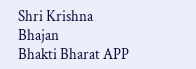Shri Krishna Bhajan
Bhakti Bharat APP